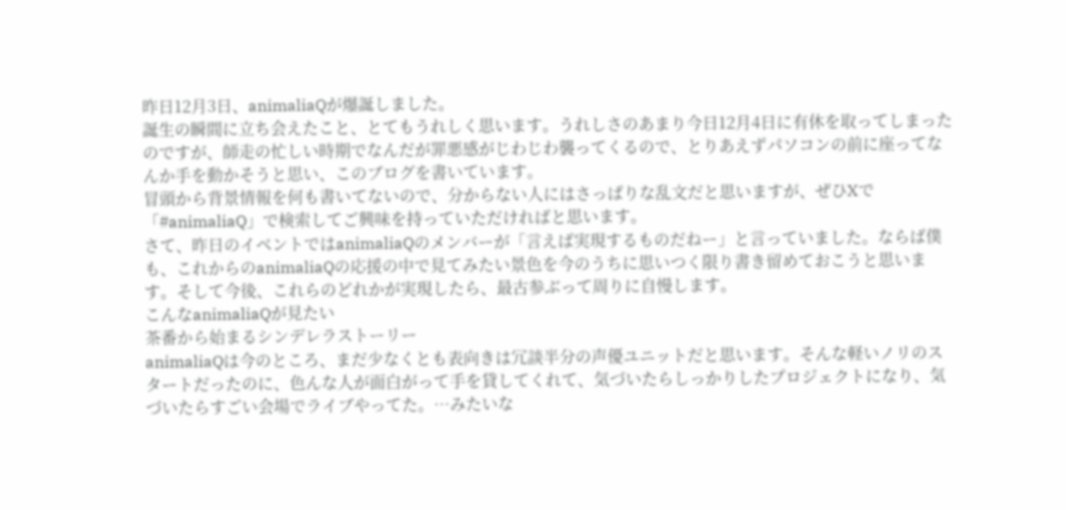昨日12月3日、animaliaQが爆誕しました。
誕生の瞬間に立ち会えたこと、とてもうれしく思います。うれしさのあまり今日12月4日に有休を取ってしまったのですが、師走の忙しい時期でなんだが罪悪感がじわじわ襲ってくるので、とりあえずパソコンの前に座ってなんか手を動かそうと思い、このブログを書いています。
冒頭から背景情報を何も書いてないので、分からない人にはさっぱりな乱文だと思いますが、ぜひXで「#animaliaQ」で検索してご興味を持っていただければと思います。
さて、昨日のイベントではanimaliaQのメンバーが「言えば実現するものだねー」と言っていました。ならば僕も、これからのanimaliaQの応援の中で見てみたい景色を今のうちに思いつく限り書き留めておこうと思います。そして今後、これらのどれかが実現したら、最古参ぶって周りに自慢します。
こんなanimaliaQが見たい
茶番から始まるシンデレラストーリー
animaliaQは今のところ、まだ少なくとも表向きは冗談半分の声優ユニットだと思います。そんな軽いノリのスタートだったのに、色んな人が面白がって手を貸してくれて、気づいたらしっかりしたプロジェクトになり、気づいたらすごい会場でライブやってた。…みたいな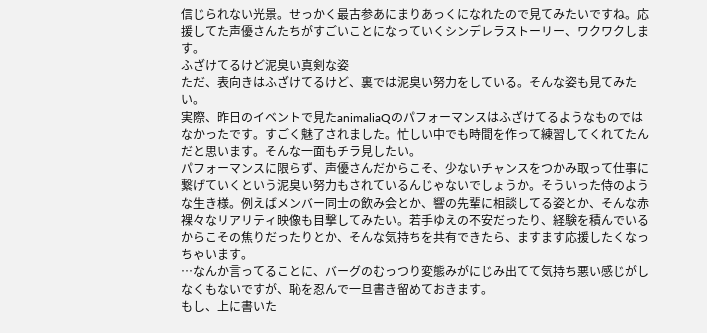信じられない光景。せっかく最古参あにまりあっくになれたので見てみたいですね。応援してた声優さんたちがすごいことになっていくシンデレラストーリー、ワクワクします。
ふざけてるけど泥臭い真剣な姿
ただ、表向きはふざけてるけど、裏では泥臭い努力をしている。そんな姿も見てみたい。
実際、昨日のイベントで見たanimaliaQのパフォーマンスはふざけてるようなものではなかったです。すごく魅了されました。忙しい中でも時間を作って練習してくれてたんだと思います。そんな一面もチラ見したい。
パフォーマンスに限らず、声優さんだからこそ、少ないチャンスをつかみ取って仕事に繋げていくという泥臭い努力もされているんじゃないでしょうか。そういった侍のような生き様。例えばメンバー同士の飲み会とか、響の先輩に相談してる姿とか、そんな赤裸々なリアリティ映像も目撃してみたい。若手ゆえの不安だったり、経験を積んでいるからこその焦りだったりとか、そんな気持ちを共有できたら、ますます応援したくなっちゃいます。
…なんか言ってることに、バーグのむっつり変態みがにじみ出てて気持ち悪い感じがしなくもないですが、恥を忍んで一旦書き留めておきます。
もし、上に書いた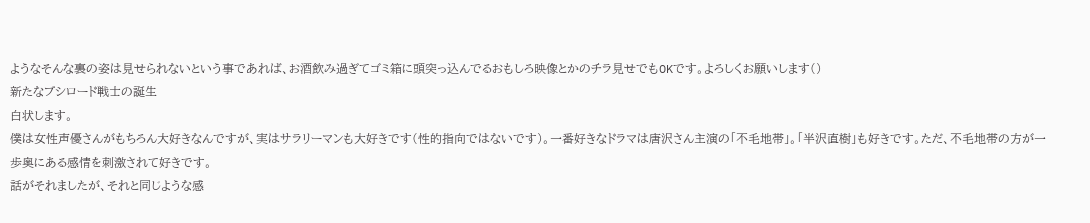ようなそんな裏の姿は見せられないという事であれば、お酒飲み過ぎてゴミ箱に頭突っ込んでるおもしろ映像とかのチラ見せでもOKです。よろしくお願いします()
新たなブシロード戦士の誕生
白状します。
僕は女性声優さんがもちろん大好きなんですが、実はサラリーマンも大好きです(性的指向ではないです)。一番好きなドラマは唐沢さん主演の「不毛地帯」。「半沢直樹」も好きです。ただ、不毛地帯の方が一歩奥にある感情を刺激されて好きです。
話がそれましたが、それと同じような感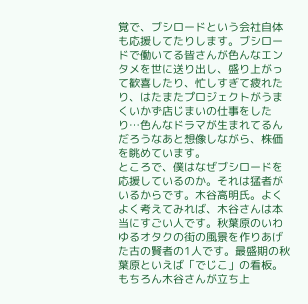覚で、ブシロードという会社自体も応援してたりします。ブシロードで働いてる皆さんが色んなエンタメを世に送り出し、盛り上がって歓喜したり、忙しすぎて疲れたり、はたまたプロジェクトがうまくいかず店じまいの仕事をしたり…色んなドラマが生まれてるんだろうなあと想像しながら、株価を眺めています。
ところで、僕はなぜブシロードを応援しているのか。それは猛者がいるからです。木谷高明氏。よくよく考えてみれば、木谷さんは本当にすごい人です。秋葉原のいわゆるオタクの街の風景を作りあげた古の賢者の1人です。最盛期の秋葉原といえば「でじこ」の看板。もちろん木谷さんが立ち上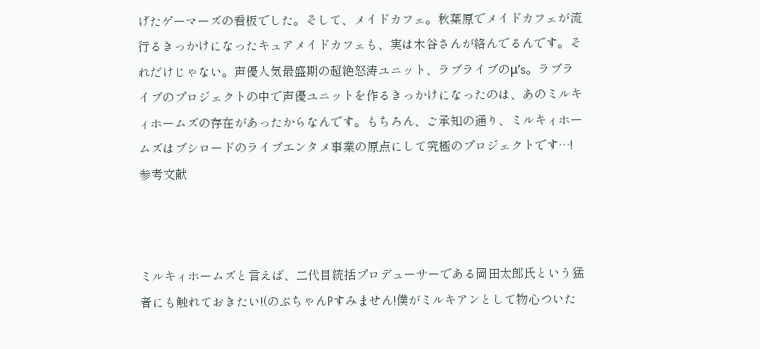げたゲーマーズの看板でした。そして、メイドカフェ。秋葉原でメイドカフェが流行るきっかけになったキュアメイドカフェも、実は木谷さんが絡んでるんです。それだけじゃない。声優人気最盛期の超絶怒涛ユニット、ラブライブのμ’s。ラブライブのプロジェクトの中で声優ユニットを作るきっかけになったのは、あのミルキィホームズの存在があったからなんです。もちろん、ご承知の通り、ミルキィホームズはブシロードのライブエンタメ事業の原点にして究極のプロジェクトです…!
参考文献



ミルキィホームズと言えば、二代目統括プロデューサーである岡田太郎氏という猛者にも触れておきたい!(のぶちゃんPすみません!僕がミルキアンとして物心ついた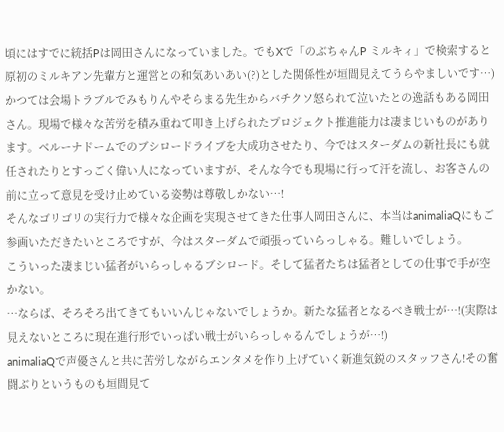頃にはすでに統括Pは岡田さんになっていました。でもXで「のぶちゃんP ミルキィ」で検索すると原初のミルキアン先輩方と運営との和気あいあい(?)とした関係性が垣間見えてうらやましいです…)
かつては会場トラブルでみもりんやそらまる先生からバチクソ怒られて泣いたとの逸話もある岡田さん。現場で様々な苦労を積み重ねて叩き上げられたプロジェクト推進能力は凄まじいものがあります。ベルーナドームでのブシロードライブを大成功させたり、今ではスターダムの新社長にも就任されたりとすっごく偉い人になっていますが、そんな今でも現場に行って汗を流し、お客さんの前に立って意見を受け止めている姿勢は尊敬しかない…!
そんなゴリゴリの実行力で様々な企画を実現させてきた仕事人岡田さんに、本当はanimaliaQにもご参画いただきたいところですが、今はスターダムで頑張っていらっしゃる。難しいでしょう。
こういった凄まじい猛者がいらっしゃるブシロード。そして猛者たちは猛者としての仕事で手が空かない。
…ならば、そろそろ出てきてもいいんじゃないでしょうか。新たな猛者となるべき戦士が…!(実際は見えないところに現在進行形でいっぱい戦士がいらっしゃるんでしょうが…!)
animaliaQで声優さんと共に苦労しながらエンタメを作り上げていく新進気鋭のスタッフさん!その奮闘ぶりというものも垣間見て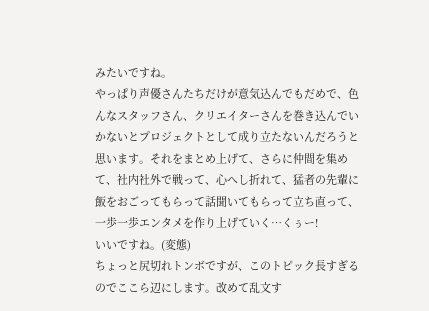みたいですね。
やっぱり声優さんたちだけが意気込んでもだめで、色んなスタッフさん、クリエイターさんを巻き込んでいかないとプロジェクトとして成り立たないんだろうと思います。それをまとめ上げて、さらに仲間を集めて、社内社外で戦って、心へし折れて、猛者の先輩に飯をおごってもらって話聞いてもらって立ち直って、一歩一歩エンタメを作り上げていく…くぅー!
いいですね。(変態)
ちょっと尻切れトンボですが、このトピック長すぎるのでここら辺にします。改めて乱文す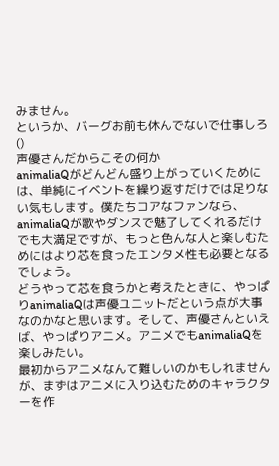みません。
というか、バーグお前も休んでないで仕事しろ()
声優さんだからこその何か
animaliaQがどんどん盛り上がっていくためには、単純にイベントを繰り返すだけでは足りない気もします。僕たちコアなファンなら、animaliaQが歌やダンスで魅了してくれるだけでも大満足ですが、もっと色んな人と楽しむためにはより芯を食ったエンタメ性も必要となるでしょう。
どうやって芯を食うかと考えたときに、やっぱりanimaliaQは声優ユニットだという点が大事なのかなと思います。そして、声優さんといえば、やっぱりアニメ。アニメでもanimaliaQを楽しみたい。
最初からアニメなんて難しいのかもしれませんが、まずはアニメに入り込むためのキャラクターを作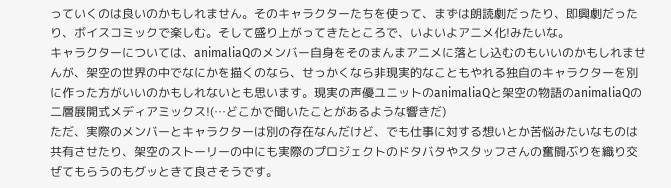っていくのは良いのかもしれません。そのキャラクターたちを使って、まずは朗読劇だったり、即興劇だったり、ボイスコミックで楽しむ。そして盛り上がってきたところで、いよいよアニメ化!みたいな。
キャラクターについては、animaliaQのメンバー自身をそのまんまアニメに落とし込むのもいいのかもしれませんが、架空の世界の中でなにかを描くのなら、せっかくなら非現実的なこともやれる独自のキャラクターを別に作った方がいいのかもしれないとも思います。現実の声優ユニットのanimaliaQと架空の物語のanimaliaQの二層展開式メディアミックス!(…どこかで聞いたことがあるような響きだ)
ただ、実際のメンバーとキャラクターは別の存在なんだけど、でも仕事に対する想いとか苦悩みたいなものは共有させたり、架空のストーリーの中にも実際のプロジェクトのドタバタやスタッフさんの奮闘ぶりを織り交ぜてもらうのもグッときて良さそうです。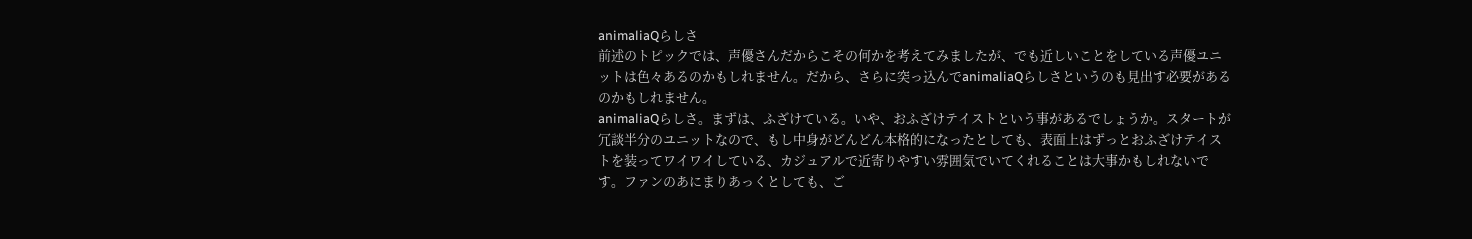animaliaQらしさ
前述のトピックでは、声優さんだからこその何かを考えてみましたが、でも近しいことをしている声優ユニットは色々あるのかもしれません。だから、さらに突っ込んでanimaliaQらしさというのも見出す必要があるのかもしれません。
animaliaQらしさ。まずは、ふざけている。いや、おふざけテイストという事があるでしょうか。スタートが冗談半分のユニットなので、もし中身がどんどん本格的になったとしても、表面上はずっとおふざけテイストを装ってワイワイしている、カジュアルで近寄りやすい雰囲気でいてくれることは大事かもしれないです。ファンのあにまりあっくとしても、ご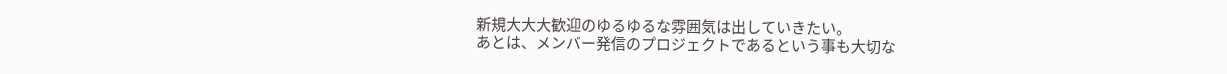新規大大大歓迎のゆるゆるな雰囲気は出していきたい。
あとは、メンバー発信のプロジェクトであるという事も大切な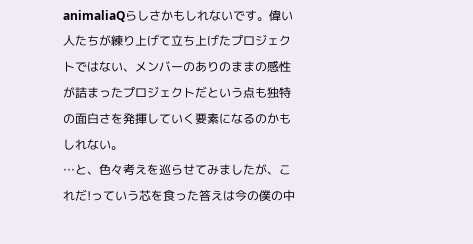animaliaQらしさかもしれないです。偉い人たちが練り上げて立ち上げたプロジェクトではない、メンバーのありのままの感性が詰まったプロジェクトだという点も独特の面白さを発揮していく要素になるのかもしれない。
…と、色々考えを巡らせてみましたが、これだ!っていう芯を食った答えは今の僕の中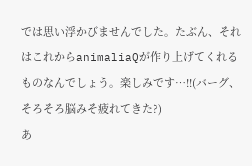では思い浮かびませんでした。たぶん、それはこれからanimaliaQが作り上げてくれるものなんでしょう。楽しみです…!!(バーグ、そろそろ脳みそ疲れてきた?)
あ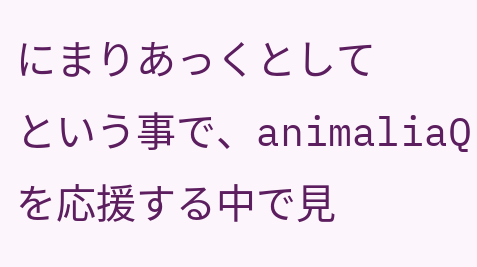にまりあっくとして
という事で、animaliaQを応援する中で見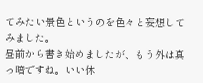てみたい景色というのを色々と妄想してみました。
昼前から書き始めましたが、もう外は真っ暗ですね。いい休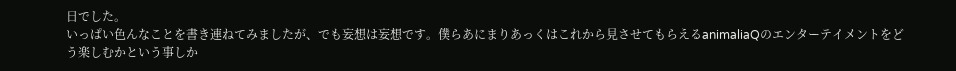日でした。
いっぱい色んなことを書き連ねてみましたが、でも妄想は妄想です。僕らあにまりあっくはこれから見させてもらえるanimaliaQのエンターテイメントをどう楽しむかという事しか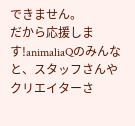できません。
だから応援します!animaliaQのみんなと、スタッフさんやクリエイターさ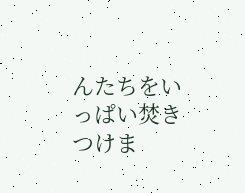んたちをいっぱい焚きつけま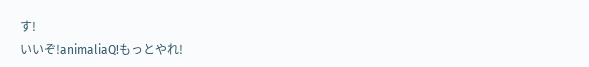す!
いいぞ!animaliaQ!もっとやれ!